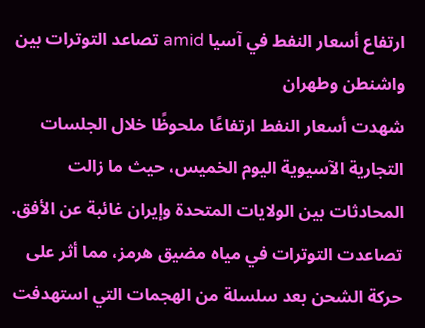ارتفاع أسعار النفط في آسيا amid تصاعد التوترات بين واشنطن وطهران
شهدت أسعار النفط ارتفاعًا ملحوظًا خلال الجلسات التجارية الآسيوية اليوم الخميس، حيث ما زالت المحادثات بين الولايات المتحدة وإيران غائبة عن الأفق. تصاعدت التوترات في مياه مضيق هرمز، مما أثر على حركة الشحن بعد سلسلة من الهجمات التي استهدفت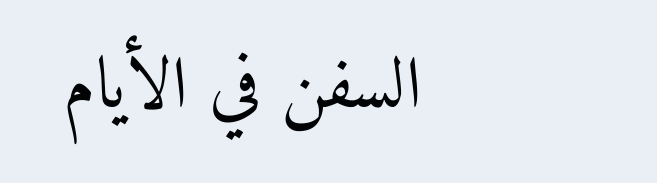السفن في الأيام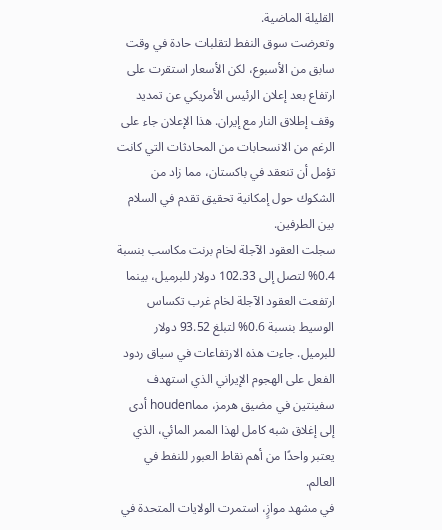القليلة الماضية.
وتعرضت سوق النفط لتقلبات حادة في وقت سابق من الأسبوع، لكن الأسعار استقرت على ارتفاع بعد إعلان الرئيس الأمريكي عن تمديد وقف إطلاق النار مع إيران. هذا الإعلان جاء على الرغم من الانسحابات من المحادثات التي كانت تؤمل أن تنعقد في باكستان، مما زاد من الشكوك حول إمكانية تحقيق تقدم في السلام بين الطرفين.
سجلت العقود الآجلة لخام برنت مكاسب بنسبة 0.4% لتصل إلى 102.33 دولار للبرميل، بينما ارتفعت العقود الآجلة لخام غرب تكساس الوسيط بنسبة 0.6% لتبلغ 93.52 دولار للبرميل. جاءت هذه الارتفاعات في سياق ردود الفعل على الهجوم الإيراني الذي استهدف سفينتين في مضيق هرمز، مماhouden أدى إلى إغلاق شبه كامل لهذا الممر المائي، الذي يعتبر واحدًا من أهم نقاط العبور للنفط في العالم.
في مشهد موازٍ، استمرت الولايات المتحدة في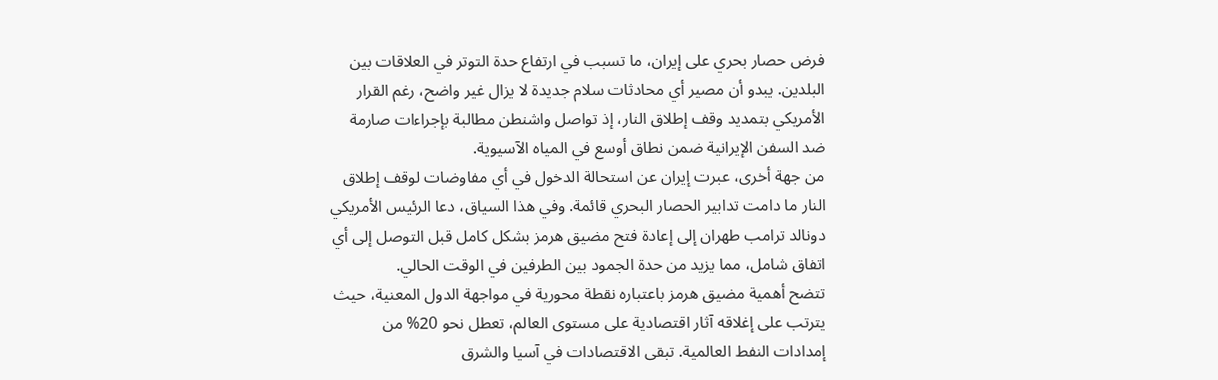فرض حصار بحري على إيران، ما تسبب في ارتفاع حدة التوتر في العلاقات بين البلدين. يبدو أن مصير أي محادثات سلام جديدة لا يزال غير واضح، رغم القرار الأمريكي بتمديد وقف إطلاق النار، إذ تواصل واشنطن مطالبة بإجراءات صارمة ضد السفن الإيرانية ضمن نطاق أوسع في المياه الآسيوية.
من جهة أخرى، عبرت إيران عن استحالة الدخول في أي مفاوضات لوقف إطلاق النار ما دامت تدابير الحصار البحري قائمة. وفي هذا السياق، دعا الرئيس الأمريكي دونالد ترامب طهران إلى إعادة فتح مضيق هرمز بشكل كامل قبل التوصل إلى أي اتفاق شامل، مما يزيد من حدة الجمود بين الطرفين في الوقت الحالي.
تتضح أهمية مضيق هرمز باعتباره نقطة محورية في مواجهة الدول المعنية، حيث يترتب على إغلاقه آثار اقتصادية على مستوى العالم، تعطل نحو 20% من إمدادات النفط العالمية. تبقى الاقتصادات في آسيا والشرق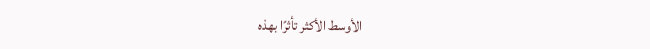الأوسط الأكثر تأثرًا بهذه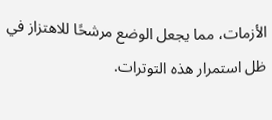الأزمات، مما يجعل الوضع مرشحًا للاهتزاز في ظل استمرار هذه التوترات.